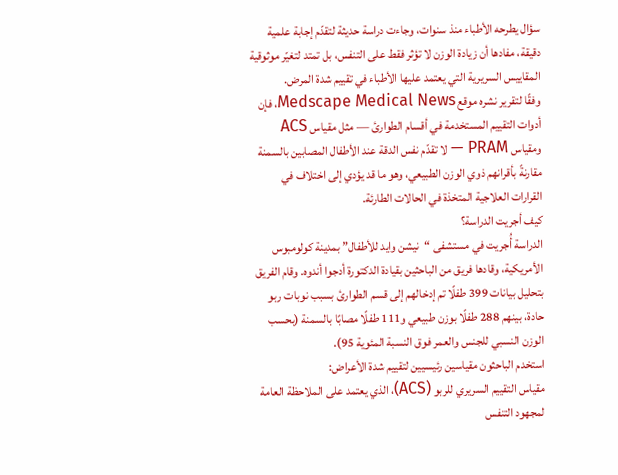سؤال يطرحه الأطباء منذ سنوات، وجاءت دراسة حديثة لتقدّم إجابة علمية دقيقة، مفادها أن زيادة الوزن لا تؤثر فقط على التنفس، بل تمتد لتغيّر موثوقية المقاييس السريرية التي يعتمد عليها الأطباء في تقييم شدة المرض.
وفقًا لتقرير نشره موقع Medscape Medical News، فإن أدوات التقييم المستخدمة في أقسام الطوارئ — مثل مقياس ACS ومقياس PRAM — لا تقدّم نفس الدقة عند الأطفال المصابين بالسمنة مقارنةً بأقرانهم ذوي الوزن الطبيعي، وهو ما قد يؤدي إلى اختلاف في القرارات العلاجية المتخذة في الحالات الطارئة.
كيف أجريت الدراسة؟
الدراسة أُجريت في مستشفى “نيشن وايد للأطفال” بمدينة كولومبوس الأمريكية، وقادها فريق من الباحثين بقيادة الدكتورة أدجوا أندوه. وقام الفريق بتحليل بيانات 399 طفلًا تم إدخالهم إلى قسم الطوارئ بسبب نوبات ربو حادة، بينهم 288 طفلًا بوزن طبيعي و111 طفلًا مصابًا بالسمنة (بحسب الوزن النسبي للجنس والعمر فوق النسبة المئوية 95).
استخدم الباحثون مقياسين رئيسيين لتقييم شدة الأعراض:
مقياس التقييم السريري للربو (ACS)، الذي يعتمد على الملاحظة العامة لمجهود التنفس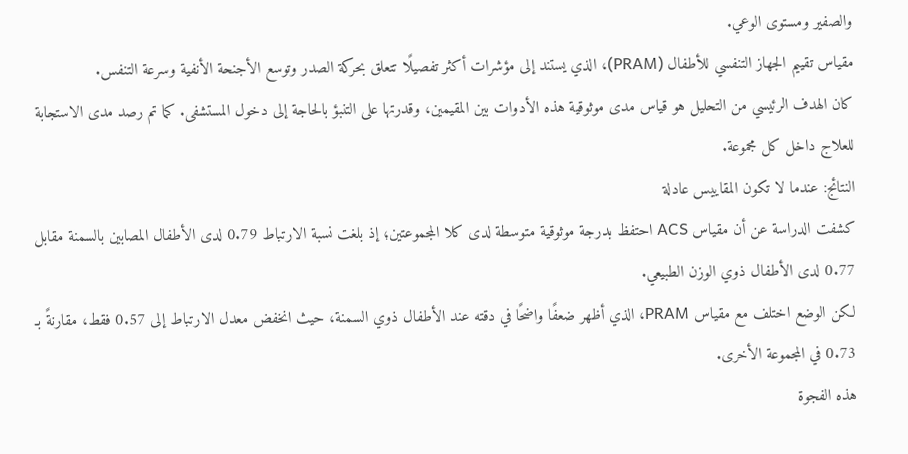والصفير ومستوى الوعي.
مقياس تقييم الجهاز التنفسي للأطفال (PRAM)، الذي يستند إلى مؤشرات أكثر تفصيلًا تتعلق بحركة الصدر وتوسع الأجنحة الأنفية وسرعة التنفس.
كان الهدف الرئيسي من التحليل هو قياس مدى موثوقية هذه الأدوات بين المقيمين، وقدرتها على التنبؤ بالحاجة إلى دخول المستشفى. كما تم رصد مدى الاستجابة للعلاج داخل كل مجموعة.
النتائج: عندما لا تكون المقاييس عادلة
كشفت الدراسة عن أن مقياس ACS احتفظ بدرجة موثوقية متوسطة لدى كلا المجموعتين؛ إذ بلغت نسبة الارتباط 0.79 لدى الأطفال المصابين بالسمنة مقابل 0.77 لدى الأطفال ذوي الوزن الطبيعي.
لكن الوضع اختلف مع مقياس PRAM، الذي أظهر ضعفًا واضحًا في دقته عند الأطفال ذوي السمنة، حيث انخفض معدل الارتباط إلى 0.57 فقط، مقارنةً بـ 0.73 في المجموعة الأخرى.
هذه الفجوة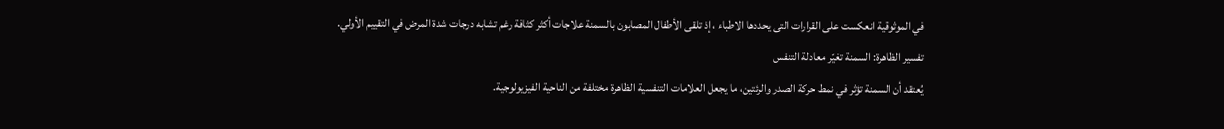في الموثوقية انعكست على القرارات التى يحددها الاطباء ، إذ تلقى الأطفال المصابون بالسمنة علاجات أكثر كثافة رغم تشابه درجات شدة المرض في التقييم الأولي.
تفسير الظاهرة: السمنة تغيّر معادلة التنفس
يُعتقد أن السمنة تؤثر في نمط حركة الصدر والرئتين، ما يجعل العلامات التنفسية الظاهرة مختلفة من الناحية الفيزيولوجية.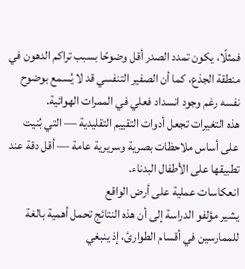فمثلًا، يكون تمدد الصدر أقل وضوحًا بسبب تراكم الدهون في منطقة الجذع، كما أن الصفير التنفسي قد لا يُسمع بوضوح نفسه رغم وجود انسداد فعلي في الممرات الهوائية.
هذه التغيرات تجعل أدوات التقييم التقليدية — التي بُنيت على أساس ملاحظات بصرية وسريرية عامة — أقل دقة عند تطبيقها على الأطفال البدناء.
انعكاسات عملية على أرض الواقع
يشير مؤلفو الدراسة إلى أن هذه النتائج تحمل أهمية بالغة للممارسين في أقسام الطوارئ، إذ ينبغي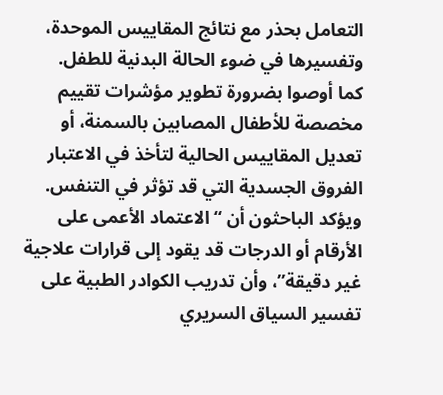التعامل بحذر مع نتائج المقاييس الموحدة، وتفسيرها في ضوء الحالة البدنية للطفل.
كما أوصوا بضرورة تطوير مؤشرات تقييم مخصصة للأطفال المصابين بالسمنة، أو تعديل المقاييس الحالية لتأخذ في الاعتبار الفروق الجسدية التي قد تؤثر في التنفس.
ويؤكد الباحثون أن “الاعتماد الأعمى على الأرقام أو الدرجات قد يقود إلى قرارات علاجية غير دقيقة”، وأن تدريب الكوادر الطبية على تفسير السياق السريري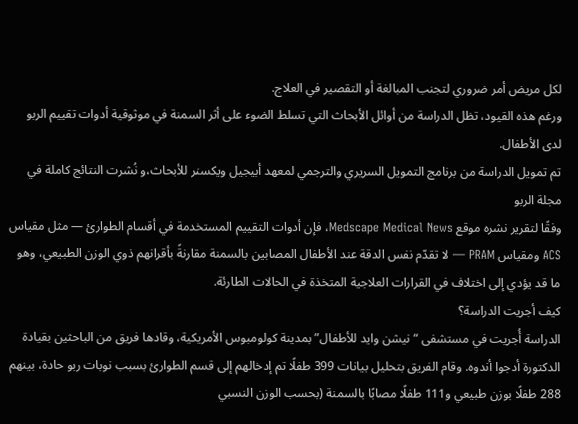لكل مريض أمر ضروري لتجنب المبالغة أو التقصير في العلاج.
ورغم هذه القيود، تظل الدراسة من أوائل الأبحاث التي تسلط الضوء على أثر السمنة في موثوقية أدوات تقييم الربو لدى الأطفال.
تم تمويل الدراسة من برنامج التمويل السريري والترجمي لمعهد أبيجيل ويكسنر للأبحاث،و نُشرت النتائج كاملة في مجلة الربو
وفقًا لتقرير نشره موقع Medscape Medical News، فإن أدوات التقييم المستخدمة في أقسام الطوارئ — مثل مقياس ACS ومقياس PRAM — لا تقدّم نفس الدقة عند الأطفال المصابين بالسمنة مقارنةً بأقرانهم ذوي الوزن الطبيعي، وهو ما قد يؤدي إلى اختلاف في القرارات العلاجية المتخذة في الحالات الطارئة.
كيف أجريت الدراسة؟
الدراسة أُجريت في مستشفى “نيشن وايد للأطفال” بمدينة كولومبوس الأمريكية، وقادها فريق من الباحثين بقيادة الدكتورة أدجوا أندوه. وقام الفريق بتحليل بيانات 399 طفلًا تم إدخالهم إلى قسم الطوارئ بسبب نوبات ربو حادة، بينهم 288 طفلًا بوزن طبيعي و111 طفلًا مصابًا بالسمنة (بحسب الوزن النسبي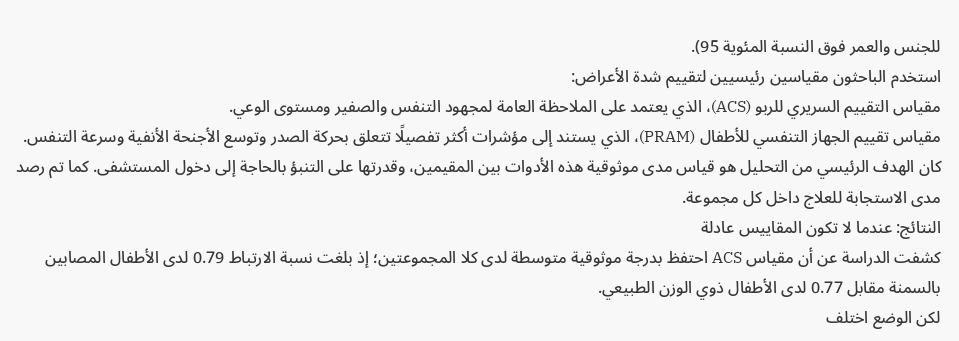للجنس والعمر فوق النسبة المئوية 95).
استخدم الباحثون مقياسين رئيسيين لتقييم شدة الأعراض:
مقياس التقييم السريري للربو (ACS)، الذي يعتمد على الملاحظة العامة لمجهود التنفس والصفير ومستوى الوعي.
مقياس تقييم الجهاز التنفسي للأطفال (PRAM)، الذي يستند إلى مؤشرات أكثر تفصيلًا تتعلق بحركة الصدر وتوسع الأجنحة الأنفية وسرعة التنفس.
كان الهدف الرئيسي من التحليل هو قياس مدى موثوقية هذه الأدوات بين المقيمين، وقدرتها على التنبؤ بالحاجة إلى دخول المستشفى. كما تم رصد مدى الاستجابة للعلاج داخل كل مجموعة.
النتائج: عندما لا تكون المقاييس عادلة
كشفت الدراسة عن أن مقياس ACS احتفظ بدرجة موثوقية متوسطة لدى كلا المجموعتين؛ إذ بلغت نسبة الارتباط 0.79 لدى الأطفال المصابين بالسمنة مقابل 0.77 لدى الأطفال ذوي الوزن الطبيعي.
لكن الوضع اختلف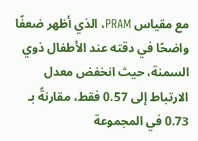مع مقياس PRAM، الذي أظهر ضعفًا واضحًا في دقته عند الأطفال ذوي السمنة، حيث انخفض معدل الارتباط إلى 0.57 فقط، مقارنةً بـ 0.73 في المجموعة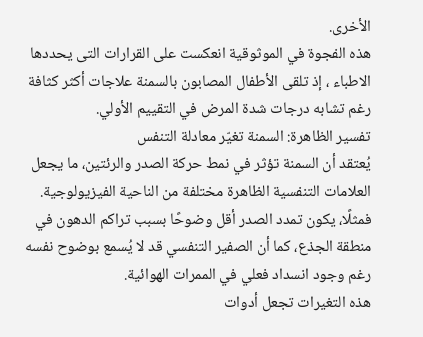الأخرى.
هذه الفجوة في الموثوقية انعكست على القرارات التى يحددها الاطباء ، إذ تلقى الأطفال المصابون بالسمنة علاجات أكثر كثافة رغم تشابه درجات شدة المرض في التقييم الأولي.
تفسير الظاهرة: السمنة تغيّر معادلة التنفس
يُعتقد أن السمنة تؤثر في نمط حركة الصدر والرئتين، ما يجعل العلامات التنفسية الظاهرة مختلفة من الناحية الفيزيولوجية.
فمثلًا، يكون تمدد الصدر أقل وضوحًا بسبب تراكم الدهون في منطقة الجذع، كما أن الصفير التنفسي قد لا يُسمع بوضوح نفسه رغم وجود انسداد فعلي في الممرات الهوائية.
هذه التغيرات تجعل أدوات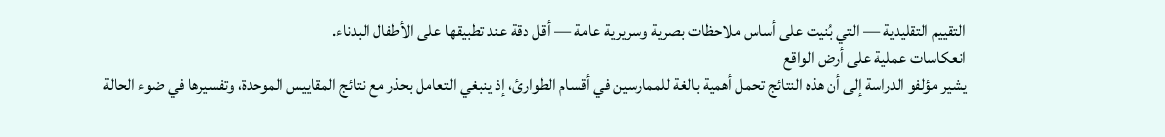التقييم التقليدية — التي بُنيت على أساس ملاحظات بصرية وسريرية عامة — أقل دقة عند تطبيقها على الأطفال البدناء.
انعكاسات عملية على أرض الواقع
يشير مؤلفو الدراسة إلى أن هذه النتائج تحمل أهمية بالغة للممارسين في أقسام الطوارئ، إذ ينبغي التعامل بحذر مع نتائج المقاييس الموحدة، وتفسيرها في ضوء الحالة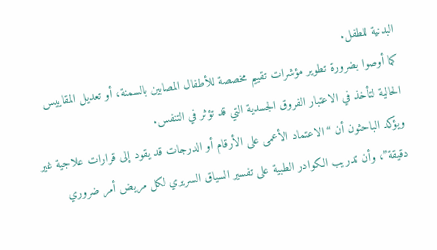البدنية للطفل.
كما أوصوا بضرورة تطوير مؤشرات تقييم مخصصة للأطفال المصابين بالسمنة، أو تعديل المقاييس الحالية لتأخذ في الاعتبار الفروق الجسدية التي قد تؤثر في التنفس.
ويؤكد الباحثون أن “الاعتماد الأعمى على الأرقام أو الدرجات قد يقود إلى قرارات علاجية غير دقيقة”، وأن تدريب الكوادر الطبية على تفسير السياق السريري لكل مريض أمر ضروري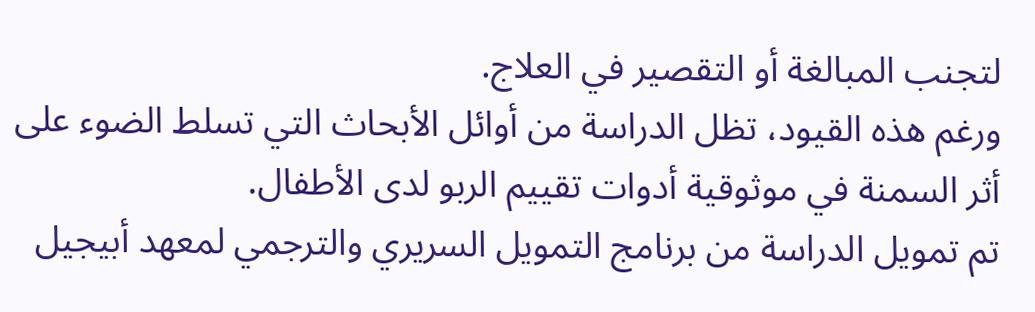لتجنب المبالغة أو التقصير في العلاج.
ورغم هذه القيود، تظل الدراسة من أوائل الأبحاث التي تسلط الضوء على أثر السمنة في موثوقية أدوات تقييم الربو لدى الأطفال.
تم تمويل الدراسة من برنامج التمويل السريري والترجمي لمعهد أبيجيل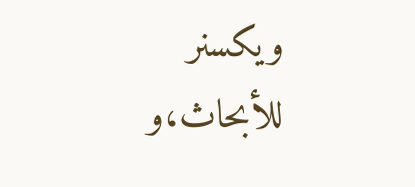ويكسنر للأبحاث،و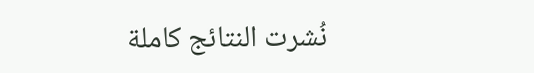نُشرت النتائج كاملة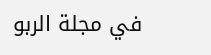في مجلة الربو